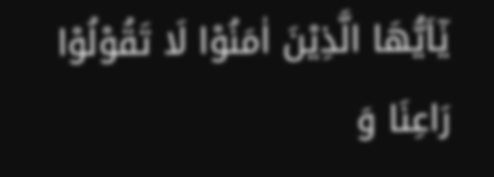یٰۤاَیُّهَا الَّذِیْنَ اٰمَنُوْا لَا تَقُوْلُوْا رَاعِنَا وَ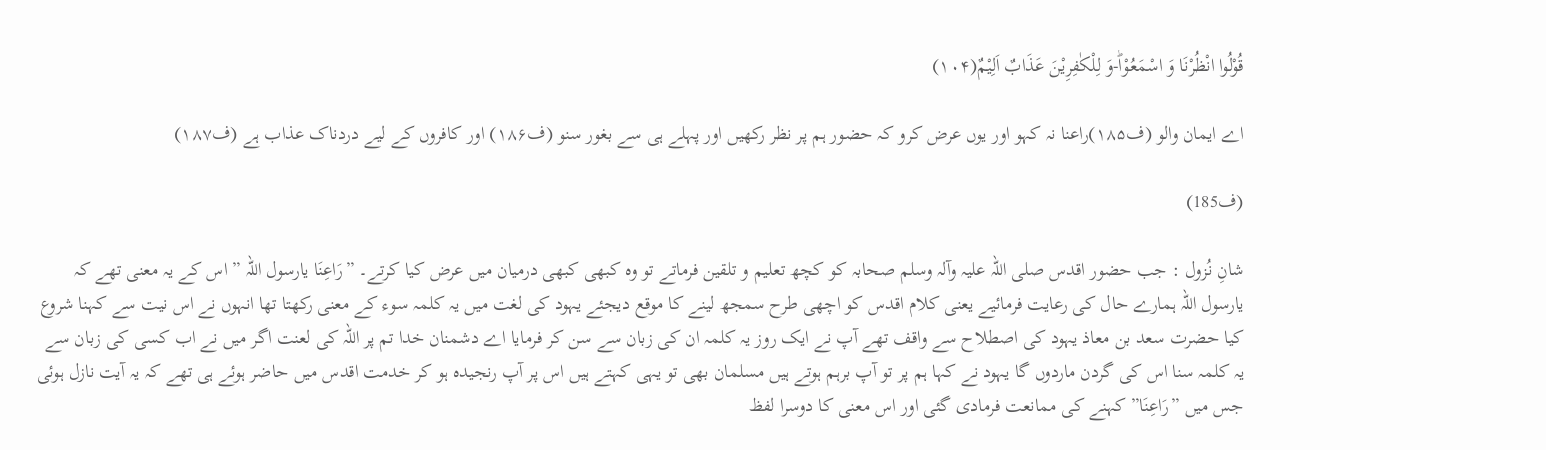قُوْلُوا انْظُرْنَا وَ اسْمَعُوْاؕ-وَ لِلْكٰفِرِیْنَ عَذَابٌ اَلِیْمٌ(۱۰۴)

اے ایمان والو (ف۱۸۵)راعنا نہ کہو اور یوں عرض کرو کہ حضور ہم پر نظر رکھیں اور پہلے ہی سے بغور سنو (ف۱۸۶) اور کافروں کے لیے دردناک عذاب ہے (ف۱۸۷)

(ف185)

شانِ نُزول : جب حضور اقدس صلی اللہ علیہ وآلہ وسلم صحابہ کو کچھ تعلیم و تلقین فرماتے تو وہ کبھی کبھی درمیان میں عرض کیا کرتے۔ ”رَاعِنَا یارسول اللہ ” اس کے یہ معنی تھے کہ یارسول اللہ ہمارے حال کی رعایت فرمائیے یعنی کلام اقدس کو اچھی طرح سمجھ لینے کا موقع دیجئے یہود کی لغت میں یہ کلمہ سوء کے معنی رکھتا تھا انہوں نے اس نیت سے کہنا شروع کیا حضرت سعد بن معاذ یہود کی اصطلاح سے واقف تھے آپ نے ایک روز یہ کلمہ ان کی زبان سے سن کر فرمایا اے دشمنان خدا تم پر اللہ کی لعنت اگر میں نے اب کسی کی زبان سے یہ کلمہ سنا اس کی گردن ماردوں گا یہود نے کہا ہم پر تو آپ برہم ہوتے ہیں مسلمان بھی تو یہی کہتے ہیں اس پر آپ رنجیدہ ہو کر خدمت اقدس میں حاضر ہوئے ہی تھے کہ یہ آیت نازل ہوئی جس میں ”رَاعِنَا” کہنے کی ممانعت فرمادی گئی اور اس معنی کا دوسرا لفظ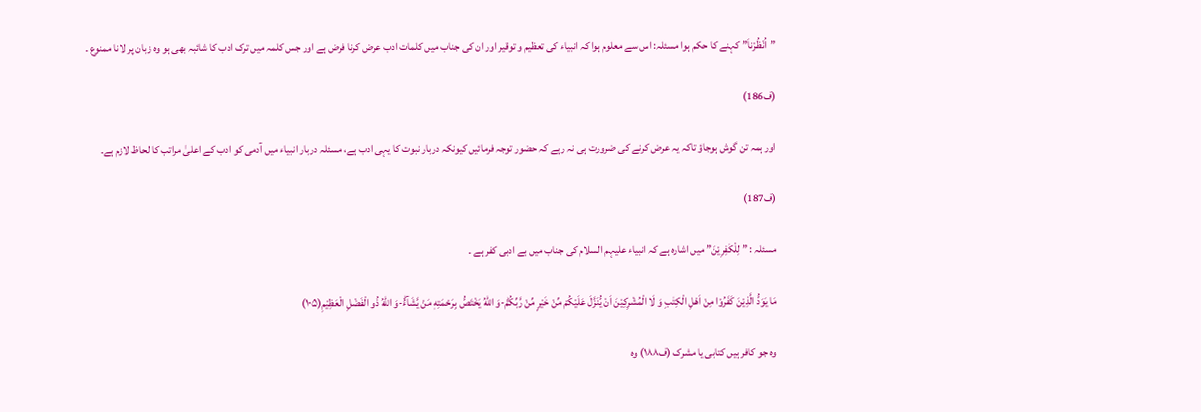”اُنْظُرْناَ” کہنے کا حکم ہوا مسئلہ: اس سے معلوم ہوا کہ انبیاء کی تعظیم و توقیر اور ان کی جناب میں کلمات ادب عرض کرنا فرض ہے اور جس کلمہ میں ترک ادب کا شائبہ بھی ہو وہ زبان پر لانا ممنوع ۔

(ف186)

اور ہمہ تن گوش ہوجاؤ تاکہ یہ عرض کرنے کی ضرورت ہی نہ رہے کہ حضور توجہ فرمائیں کیونکہ دربار نبوت کا یہی ادب ہے، مسئلہ دربار انبیاء میں آدمی کو ادب کے اعلیٰ مراتب کا لحاظ لازم ہے۔

(ف187)

مسئلہ : ” لِلْکٰفِرِیْنَ” میں اشارہ ہے کہ انبیاء علیہم السلام کی جناب میں بے ادبی کفر ہے ۔

مَا یَوَدُّ الَّذِیْنَ كَفَرُوْا مِنْ اَهْلِ الْكِتٰبِ وَ لَا الْمُشْرِكِیْنَ اَنْ یُّنَزَّلَ عَلَیْكُمْ مِّنْ خَیْرٍ مِّنْ رَّبِّكُمْؕ-وَ اللّٰهُ یَخْتَصُّ بِرَحْمَتِهٖ مَنْ یَّشَآءُؕ-وَ اللّٰهُ ذُو الْفَضْلِ الْعَظِیْمِ(۱۰۵)

وہ جو کافر ہیں کتابی یا مشرک (ف۱۸۸) وہ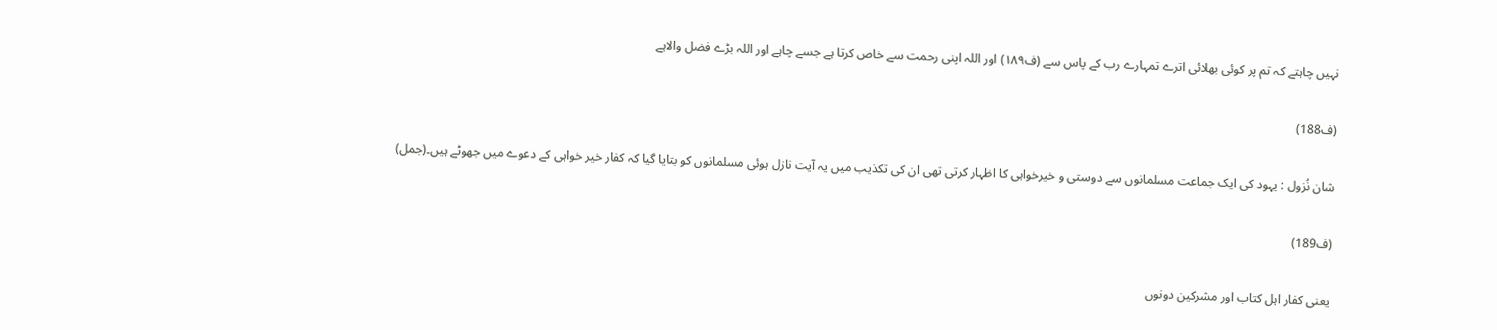نہیں چاہتے کہ تم پر کوئی بھلائی اترے تمہارے رب کے پاس سے (ف۱۸۹) اور اللہ اپنی رحمت سے خاص کرتا ہے جسے چاہے اور اللہ بڑے فضل والاہے

(ف188)

شان نُزول : یہود کی ایک جماعت مسلمانوں سے دوستی و خیرخواہی کا اظہار کرتی تھی ان کی تکذیب میں یہ آیت نازل ہوئی مسلمانوں کو بتایا گیا کہ کفار خیر خواہی کے دعوے میں جھوٹے ہیں۔(جمل)

(ف189)

یعنی کفار اہل کتاب اور مشرکین دونوں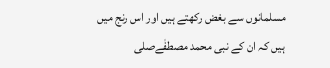مسلمانوں سے بغض رکھتے ہیں اور اس رنج میں ہیں کہ ان کے نبی محمد مصطفٰےصلی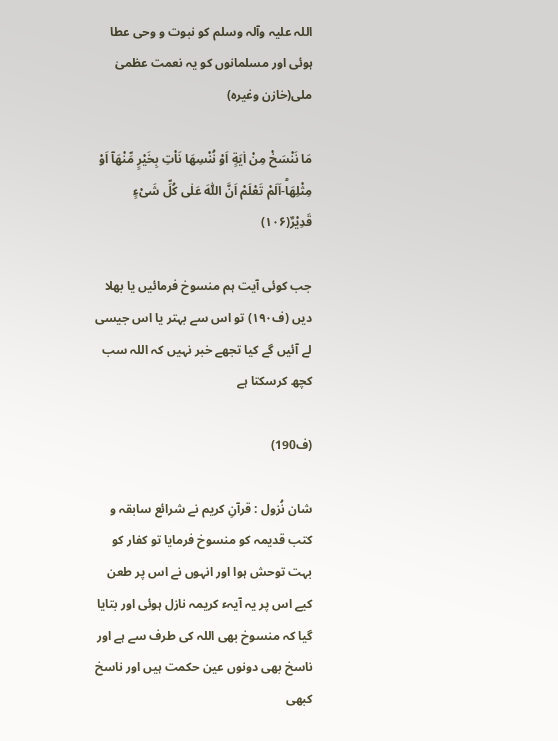اللہ علیہ وآلہ وسلم کو نبوت و وحی عطا ہوئی اور مسلمانوں کو یہ نعمت عظمیٰ ملی(خازن وغیرہ)

مَا نَنْسَخْ مِنْ اٰیَةٍ اَوْ نُنْسِهَا نَاْتِ بِخَیْرٍ مِّنْهَاۤ اَوْ مِثْلِهَاؕ-اَلَمْ تَعْلَمْ اَنَّ اللّٰهَ عَلٰى كُلِّ شَیْءٍ قَدِیْرٌ(۱۰۶)

جب کوئی آیت ہم منسوخ فرمائیں یا بھلا دیں (ف۱۹۰) تو اس سے بہتر یا اس جیسی لے آئیں گے کیا تجھے خبر نہیں کہ اللہ سب کچھ کرسکتا ہے

(ف190)

شان نُزول : قرآنِ کریم نے شرائع سابقہ و کتب قدیمہ کو منسوخ فرمایا تو کفار کو بہت توحش ہوا اور انہوں نے اس پر طعن کیے اس پر یہ آیہء کریمہ نازل ہوئی اور بتایا گیا کہ منسوخ بھی اللہ کی طرف سے ہے اور ناسخ بھی دونوں عین حکمت ہیں اور ناسخ کبھی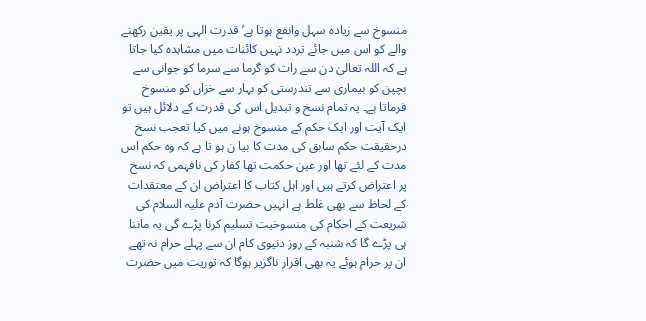منسوخ سے زیادہ سہل وانفع ہوتا ہے’ قدرت الہی پر یقین رکھنے والے کو اس میں جائے تردد نہیں کائنات میں مشاہدہ کیا جاتا ہے کہ اللہ تعالیٰ دن سے رات کو گرما سے سرما کو جوانی سے بچپن کو بیماری سے تندرستی کو بہار سے خزاں کو منسوخ فرماتا ہے۔ یہ تمام نسخ و تبدیل اس کی قدرت کے دلائل ہیں تو ایک آیت اور ایک حکم کے منسوخ ہونے میں کیا تعجب نسخ درحقیقت حکم سابق کی مدت کا بیا ن ہو تا ہے کہ وہ حکم اس مدت کے لئے تھا اور عین حکمت تھا کفار کی نافہمی کہ نسخ پر اعتراض کرتے ہیں اور اہل کتاب کا اعتراض ان کے معتقدات کے لحاظ سے بھی غلط ہے انہیں حضرت آدم علیہ السلام کی شریعت کے احکام کی منسوخیت تسلیم کرنا پڑے گی یہ ماننا ہی پڑے گا کہ شنبہ کے روز دنیوی کام ان سے پہلے حرام نہ تھے ان پر حرام ہوئے یہ بھی اقرار ناگزیر ہوگا کہ توریت میں حضرت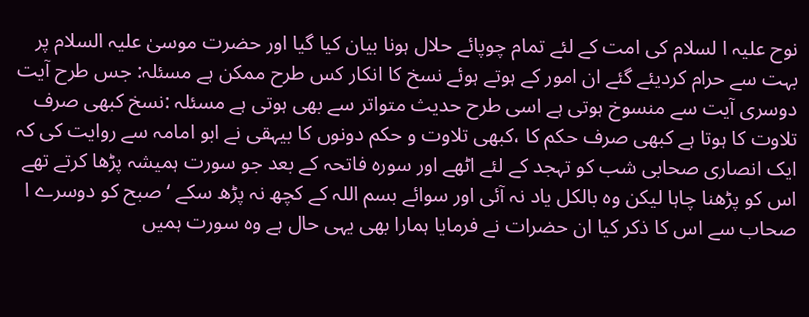نوح علیہ ا لسلام کی امت کے لئے تمام چوپائے حلال ہونا بیان کیا گیا اور حضرت موسیٰ علیہ السلام پر بہت سے حرام کردیئے گئے ان امور کے ہوتے ہوئے نسخ کا انکار کس طرح ممکن ہے مسئلہ: جس طرح آیت دوسری آیت سے منسوخ ہوتی ہے اسی طرح حدیث متواتر سے بھی ہوتی ہے مسئلہ :نسخ کبھی صرف تلاوت کا ہوتا ہے کبھی صرف حکم کا ،کبھی تلاوت و حکم دونوں کا بیہقی نے ابو امامہ سے روایت کی کہ ایک انصاری صحابی شب کو تہجد کے لئے اٹھے اور سورہ فاتحہ کے بعد جو سورت ہمیشہ پڑھا کرتے تھے اس کو پڑھنا چاہا لیکن وہ بالکل یاد نہ آئی اور سوائے بسم اللہ کے کچھ نہ پڑھ سکے ‘ صبح کو دوسرے ا صحاب سے اس کا ذکر کیا ان حضرات نے فرمایا ہمارا بھی یہی حال ہے وہ سورت ہمیں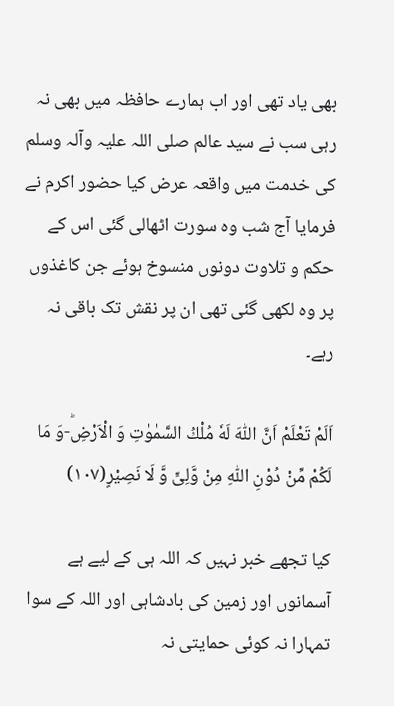بھی یاد تھی اور اب ہمارے حافظہ میں بھی نہ رہی سب نے سید عالم صلی اللہ علیہ وآلہ وسلم کی خدمت میں واقعہ عرض کیا حضور اکرم نے فرمایا آج شب وہ سورت اٹھالی گئی اس کے حکم و تلاوت دونوں منسوخ ہوئے جن کاغذوں پر وہ لکھی گئی تھی ان پر نقش تک باقی نہ رہے۔

اَلَمْ تَعْلَمْ اَنَّ اللّٰهَ لَهٗ مُلْكُ السَّمٰوٰتِ وَ الْاَرْضِؕ-وَ مَا لَكُمْ مِّنْ دُوْنِ اللّٰهِ مِنْ وَّلِیٍّ وَّ لَا نَصِیْرٍ(۱۰۷)

کیا تجھے خبر نہیں کہ اللہ ہی کے لیے ہے آسمانوں اور زمین کی بادشاہی اور اللہ کے سوا تمہارا نہ کوئی حمایتی نہ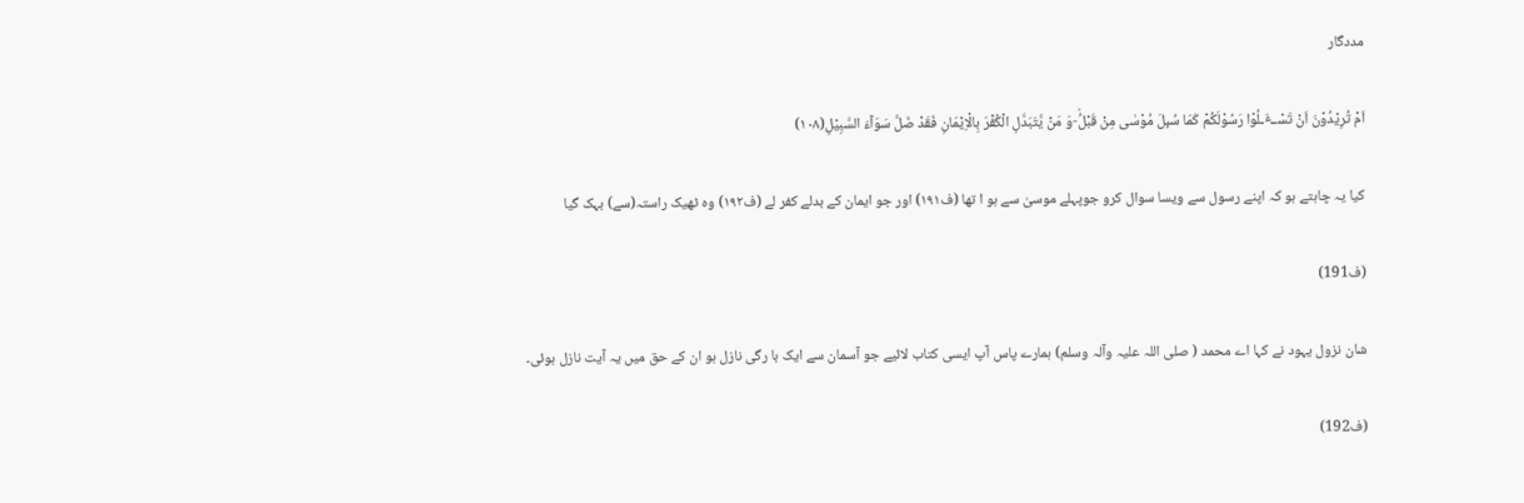مددگار

اَمْ تُرِیْدُوْنَ اَنْ تَسْــٴَـلُوْا رَسُوْلَكُمْ كَمَا سُىٕلَ مُوْسٰى مِنْ قَبْلُؕ-وَ مَنْ یَّتَبَدَّلِ الْكُفْرَ بِالْاِیْمَانِ فَقَدْ ضَلَّ سَوَآءَ السَّبِیْلِ(۱۰۸)

کیا یہ چاہتے ہو کہ اپنے رسول سے ویسا سوال کرو جوپہلے موسیٰ سے ہو ا تھا (ف۱۹۱) اور جو ایمان کے بدلے کفر لے (ف۱۹۲) وہ ٹھیک راستہ(سے) بہک گیا

(ف191)

شان نزول یہود نے کہا اے محمد ( صلی اللہ علیہ وآلہ وسلم) ہمارے پاس آپ ایسی کتاب لائیے جو آسمان سے ایک با رگی نازل ہو ان کے حق میں یہ آیت نازل ہوئی۔

(ف192)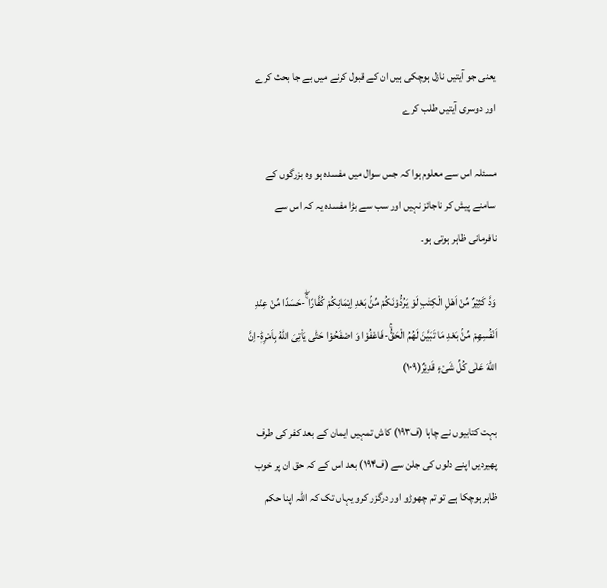یعنی جو آیتیں نازل ہوچکی ہیں ان کے قبول کرنے میں بے جا بحث کرے اور دوسری آیتیں طلب کرے

مسئلہ اس سے معلوم ہوا کہ جس سوال میں مفسدہ ہو وہ بزرگوں کے سامنے پیش کر ناجائز نہیں اور سب سے بڑا مفسدہ یہ کہ اس سے نافرمانی ظاہر ہوتی ہو۔

وَدَّ كَثِیْرٌ مِّنْ اَهْلِ الْكِتٰبِ لَوْ یَرُدُّوْنَكُمْ مِّنْۢ بَعْدِ اِیْمَانِكُمْ كُفَّارًا ۚۖ-حَسَدًا مِّنْ عِنْدِ اَنْفُسِهِمْ مِّنْۢ بَعْدِ مَا تَبَیَّنَ لَهُمُ الْحَقُّۚ-فَاعْفُوْا وَ اصْفَحُوْا حَتّٰى یَاْتِیَ اللّٰهُ بِاَمْرِهٖؕ-اِنَّ اللّٰهَ عَلٰى كُلِّ شَیْءٍ قَدِیْرٌ(۱۰۹)

بہت کتابیوں نے چاہا (ف۱۹۳) کاش تمہیں ایمان کے بعد کفر کی طرف پھیردیں اپنے دلوں کی جلن سے (ف۱۹۴) بعد اس کے کہ حق ان پر خوب ظاہر ہوچکا ہے تو تم چھوڑو اور درگزر کرو یہاں تک کہ اللہ اپنا حکم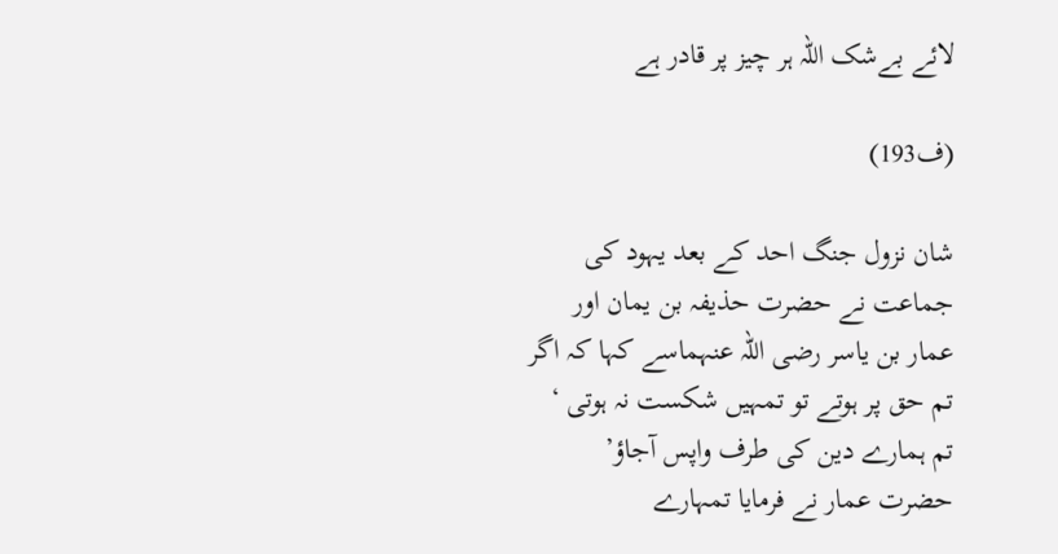لائے بےشک اللہ ہر چیز پر قادر ہے

(ف193)

شان نزول جنگ احد کے بعد یہود کی جماعت نے حضرت حذیفہ بن یمان اور عمار بن یاسر رضی اللہ عنہماسے کہا کہ اگر تم حق پر ہوتے تو تمہیں شکست نہ ہوتی ‘ تم ہمارے دین کی طرف واپس آجاؤ’ حضرت عمار نے فرمایا تمہارے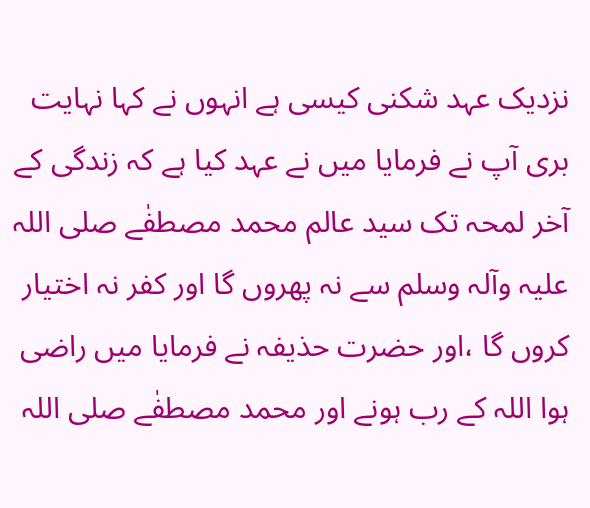نزدیک عہد شکنی کیسی ہے انہوں نے کہا نہایت بری آپ نے فرمایا میں نے عہد کیا ہے کہ زندگی کے آخر لمحہ تک سید عالم محمد مصطفٰے صلی اللہ علیہ وآلہ وسلم سے نہ پھروں گا اور کفر نہ اختیار کروں گا ،اور حضرت حذیفہ نے فرمایا میں راضی ہوا اللہ کے رب ہونے اور محمد مصطفٰے صلی اللہ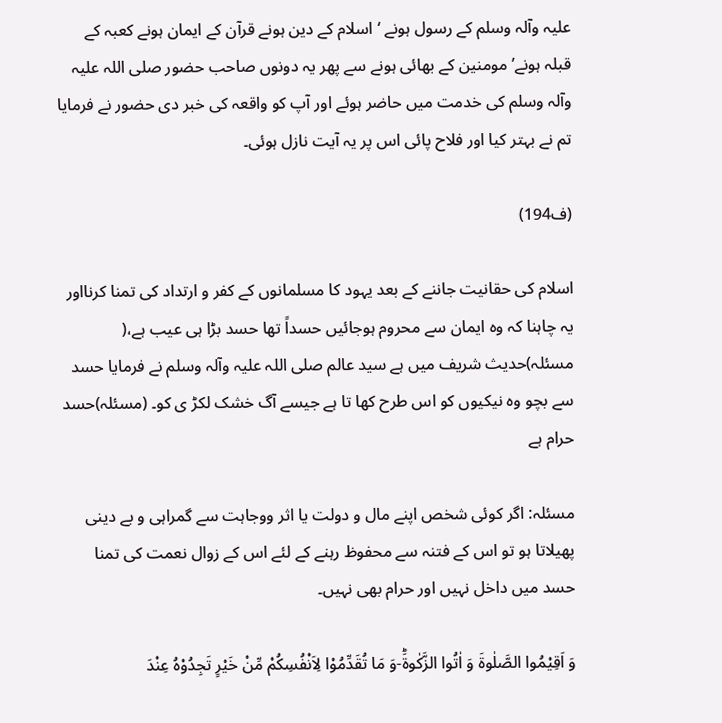علیہ وآلہ وسلم کے رسول ہونے ‘ اسلام کے دین ہونے قرآن کے ایمان ہونے کعبہ کے قبلہ ہونے’ مومنین کے بھائی ہونے سے پھر یہ دونوں صاحب حضور صلی اللہ علیہ وآلہ وسلم کی خدمت میں حاضر ہوئے اور آپ کو واقعہ کی خبر دی حضور نے فرمایا تم نے بہتر کیا اور فلاح پائی اس پر یہ آیت نازل ہوئی۔

(ف194)

اسلام کی حقانیت جاننے کے بعد یہود کا مسلمانوں کے کفر و ارتداد کی تمنا کرنااور یہ چاہنا کہ وہ ایمان سے محروم ہوجائیں حسداً تھا حسد بڑا ہی عیب ہے،( مسئلہ)حدیث شریف میں ہے سید عالم صلی اللہ علیہ وآلہ وسلم نے فرمایا حسد سے بچو وہ نیکیوں کو اس طرح کھا تا ہے جیسے آگ خشک لکڑ ی کو۔ (مسئلہ)حسد حرام ہے

مسئلہ: اگر کوئی شخص اپنے مال و دولت یا اثر ووجاہت سے گمراہی و بے دینی پھیلاتا ہو تو اس کے فتنہ سے محفوظ رہنے کے لئے اس کے زوال نعمت کی تمنا حسد میں داخل نہیں اور حرام بھی نہیں۔

وَ اَقِیْمُوا الصَّلٰوةَ وَ اٰتُوا الزَّكٰوةَؕ-وَ مَا تُقَدِّمُوْا لِاَنْفُسِكُمْ مِّنْ خَیْرٍ تَجِدُوْهُ عِنْدَ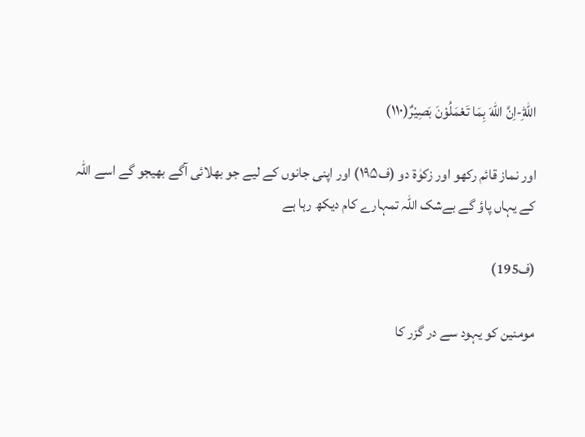اللّٰهِؕ-اِنَّ اللّٰهَ بِمَا تَعْمَلُوْنَ بَصِیْرٌ(۱۱۰)

اور نماز قائم رکھو اور زکوٰۃ دو (ف۱۹۵) اور اپنی جانوں کے لیے جو بھلائی آگے بھیجو گے اسے اللہ کے یہاں پاؤ گے بےشک اللہ تمہارے کام دیکھ رہا ہے

(ف195)

مومنین کو یہود سے در گزر کا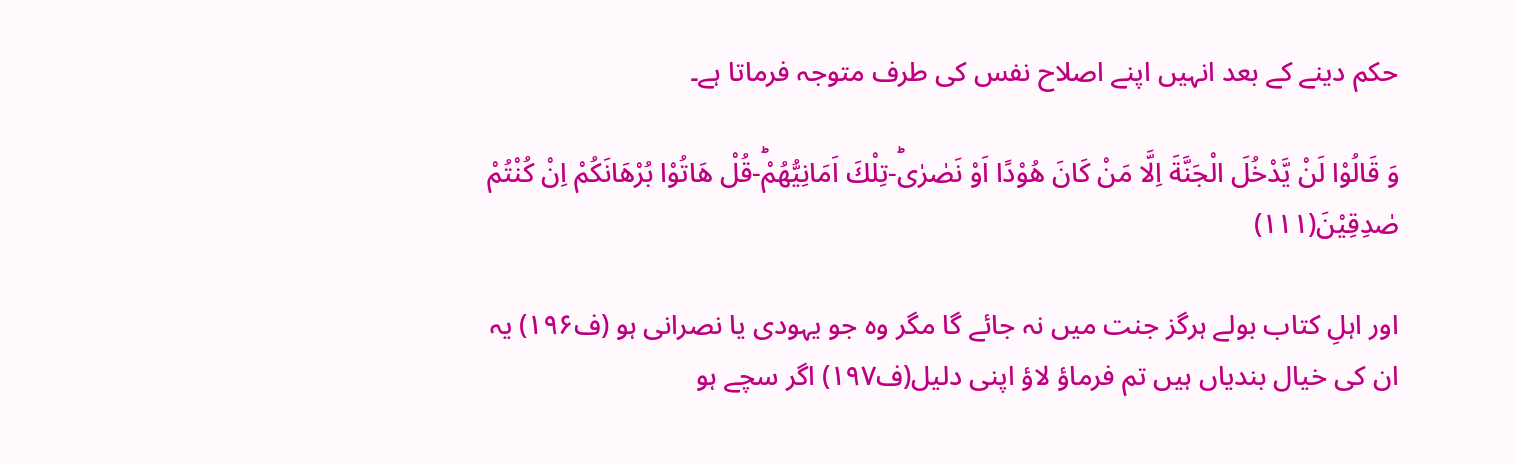حکم دینے کے بعد انہیں اپنے اصلاح نفس کی طرف متوجہ فرماتا ہے۔

وَ قَالُوْا لَنْ یَّدْخُلَ الْجَنَّةَ اِلَّا مَنْ كَانَ هُوْدًا اَوْ نَصٰرٰىؕ-تِلْكَ اَمَانِیُّهُمْؕ-قُلْ هَاتُوْا بُرْهَانَكُمْ اِنْ كُنْتُمْ صٰدِقِیْنَ(۱۱۱)

اور اہلِ کتاب بولے ہرگز جنت میں نہ جائے گا مگر وہ جو یہودی یا نصرانی ہو (ف۱۹۶) یہ ان کی خیال بندیاں ہیں تم فرماؤ لاؤ اپنی دلیل(ف۱۹۷) اگر سچے ہو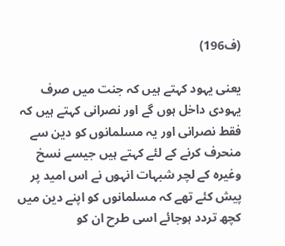(ف196)

یعنی یہود کہتے ہیں کہ جنت میں صرف یہودی داخل ہوں گے اور نصرانی کہتے ہیں کہ فقط نصرانی اور یہ مسلمانوں کو دین سے منحرف کرنے کے لئے کہتے ہیں جیسے نسخ وغیرہ کے لچر شبہات انہوں نے اس امید پر پیش کئے تھے کہ مسلمانوں کو اپنے دین میں کچھ تردد ہوجائے اسی طرح ان کو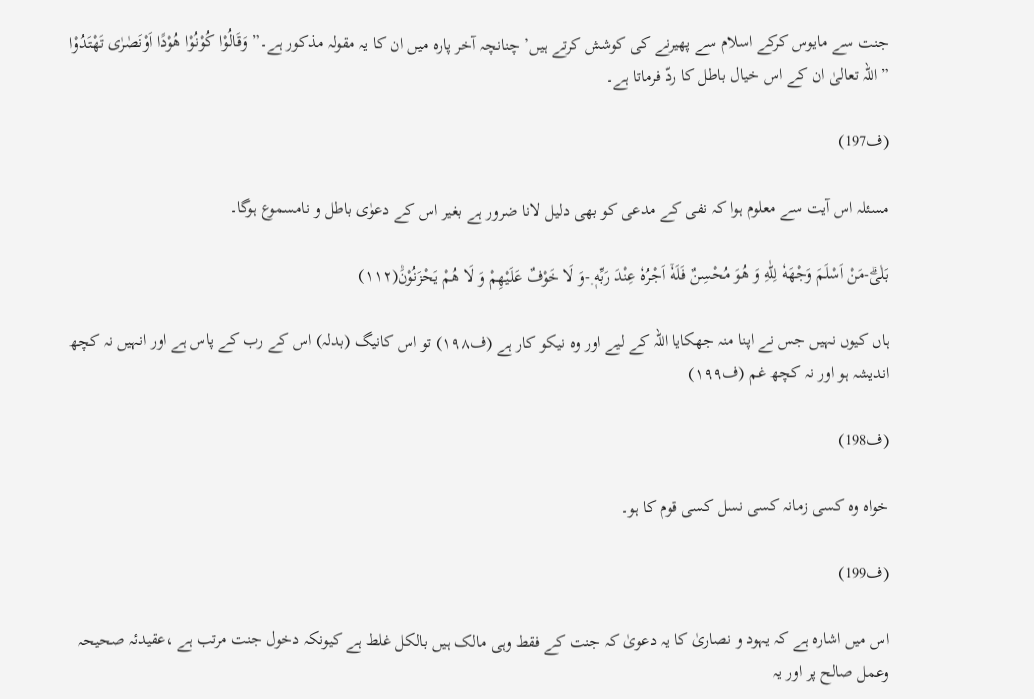جنت سے مایوس کرکے اسلام سے پھیرنے کی کوشش کرتے ہیں’ چنانچہ آخر پارہ میں ان کا یہ مقولہ مذکور ہے۔” وَقَالُوْا کُوْنُوْا ھُوْدًا اَوْنَصٰرٰی تَھْتَدُوْا ” اللہ تعالیٰ ان کے اس خیال باطل کا ردّ فرماتا ہے۔

(ف197)

مسئلہ اس آیت سے معلوم ہوا کہ نفی کے مدعی کو بھی دلیل لانا ضرور ہے بغیر اس کے دعوٰی باطل و نامسموع ہوگا۔

بَلٰىۗ-مَنْ اَسْلَمَ وَجْهَهٗ لِلّٰهِ وَ هُوَ مُحْسِنٌ فَلَهٗۤ اَجْرُهٗ عِنْدَ رَبِّهٖ ۪-وَ لَا خَوْفٌ عَلَیْهِمْ وَ لَا هُمْ یَحْزَنُوْنَ۠(۱۱۲)

ہاں کیوں نہیں جس نے اپنا منہ جھکایا اللہ کے لیے اور وہ نیکو کار ہے (ف۱۹۸) تو اس کانیگ (بدلہ) اس کے رب کے پاس ہے اور انہیں نہ کچھ اندیشہ ہو اور نہ کچھ غم (ف۱۹۹)

(ف198)

خواہ وہ کسی زمانہ کسی نسل کسی قوم کا ہو۔

(ف199)

اس میں اشارہ ہے کہ یہود و نصاریٰ کا یہ دعویٰ کہ جنت کے فقط وہی مالک ہیں بالکل غلط ہے کیونکہ دخول جنت مرتب ہے ،عقیدئہ صحیحہ وعمل صالح پر اور یہ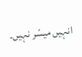انہیں میسّر نہیں۔